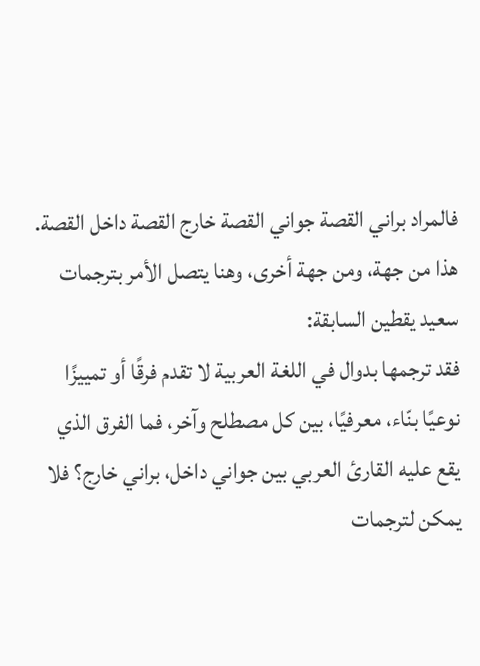فالمراد براني القصة جواني القصة خارج القصة داخل القصة. هذا من جهة، ومن جهة أخرى، وهنا يتصل الأمر بترجمات سعيد يقطين السابقة:
فقد ترجمها بدوال في اللغة العربية لا تقدم فرقًا أو تمييزًا نوعيًا بنّاء، معرفيًا، بين كل مصطلح وآخر، فما الفرق الذي يقع عليه القارئ العربي بين جواني داخل، براني خارج؟ فلا يمكن لترجمات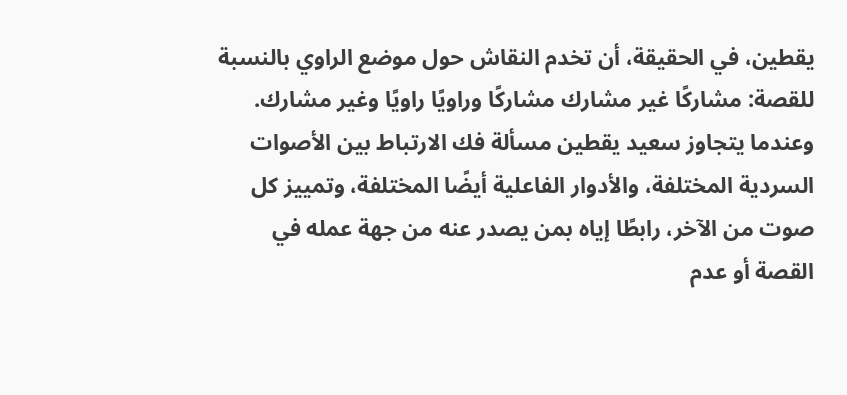يقطين، في الحقيقة، أن تخدم النقاش حول موضع الراوي بالنسبة للقصة: مشاركًا غير مشارك مشاركًا وراويًا راويًا وغير مشارك.
وعندما يتجاوز سعيد يقطين مسألة فك الارتباط بين الأصوات السردية المختلفة، والأدوار الفاعلية أيضًا المختلفة، وتمييز كل صوت من الآخر، رابطًا إياه بمن يصدر عنه من جهة عمله في القصة أو عدم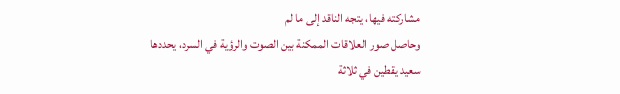مشاركته فيها، يتجه الناقد إلى ما لم
وحاصل صور العلاقات الممكنة بين الصوت والرؤية في السرد، يحددها سعيد يقطين في ثلاثة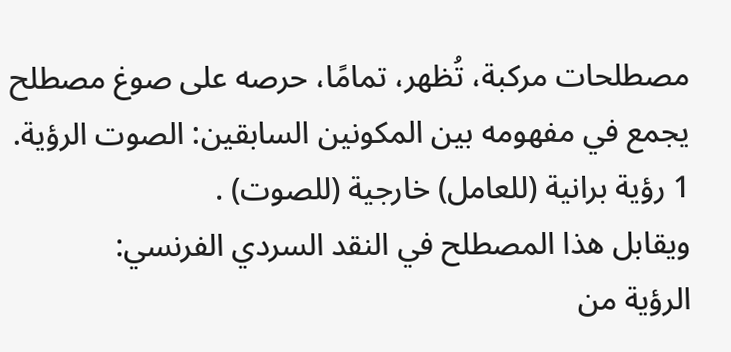مصطلحات مركبة، تُظهر، تمامًا، حرصه على صوغ مصطلح يجمع في مفهومه بين المكونين السابقين: الصوت الرؤية.
1 رؤية برانية (للعامل) خارجية (للصوت) .
ويقابل هذا المصطلح في النقد السردي الفرنسي:
الرؤية من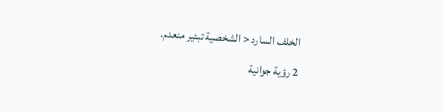الخلف السارد < الشخصية تبئير منعدم.
2 رؤية جوانية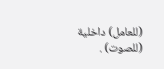(للعامل) داخلية (للصوت) .